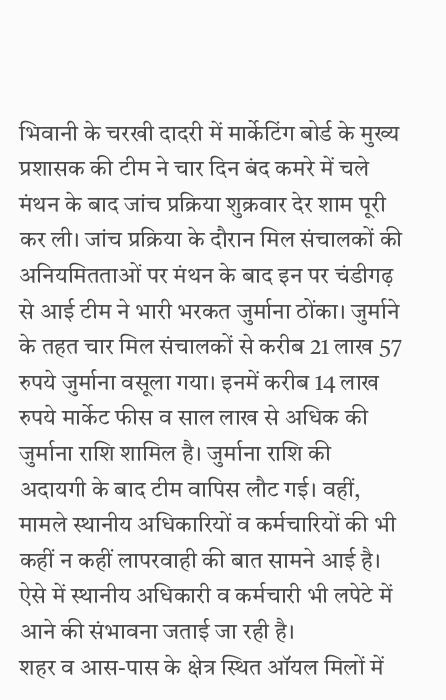भिवानी के चरखी दादरी में मार्केटिंग बोर्ड के मुख्य प्रशासक की टीम ने चार दिन बंद कमरे में चले मंथन के बाद जांच प्रक्रिया शुक्रवार देर शाम पूरी कर ली। जांच प्रक्रिया के दौरान मिल संचालकों की अनियमितताओं पर मंथन के बाद इन पर चंडीगढ़ से आई टीम ने भारी भरकत जुर्माना ठोंका। जुर्माने के तहत चार मिल संचालकों से करीब 21 लाख 57 रुपये जुर्माना वसूला गया। इनमें करीब 14 लाख रुपये मार्केट फीस व साल लाख से अधिक की जुर्माना राशि शामिल है। जुर्माना राशि की अदायगी के बाद टीम वापिस लौट गई। वहीं, मामले स्थानीय अधिकारियों व कर्मचारियों की भी कहीं न कहीं लापरवाही की बात सामने आई है। ऐसे में स्थानीय अधिकारी व कर्मचारी भी लपेटे में आने की संभावना जताई जा रही है।
शहर व आस-पास के क्षेत्र स्थित ऑयल मिलों में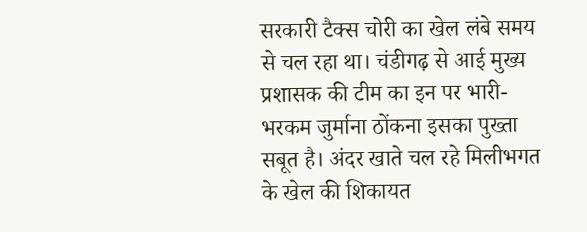सरकारी टैक्स चोरी का खेल लंबे समय से चल रहा था। चंडीगढ़ से आई मुख्य प्रशासक की टीम का इन पर भारी-भरकम जुर्माना ठोंकना इसका पुख्ता सबूत है। अंदर खाते चल रहे मिलीभगत के खेल की शिकायत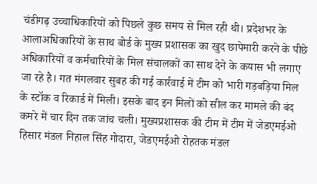चंडीगढ़ उच्चाधिकारियों को पिछले कुछ समय से मिल रही थी। प्रदेशभर के आलाअधिकारियों के साथ बोर्ड के मुख्य प्रशासक का खुद छापेमारी करने के पीछे अधिकारियों व कर्मचारियों के मिल संचालकों का साथ देने के कयास भी लगाए जा रहे है। गत मंगलवार सुबह की गई कार्रवाई में टीम को भारी गड़बड़िया मिल के स्टॉक व रिकार्ड में मिली। इसके बाद इन मिलों को सील कर मामले की बंद कमरे में चार दिन तक जांच चली। मुख्यप्रशासक की टीम में टीम में जेडएमईओ हिसार मंडल निहाल सिंह गोदारा, जेडएमईओ रोहतक मंडल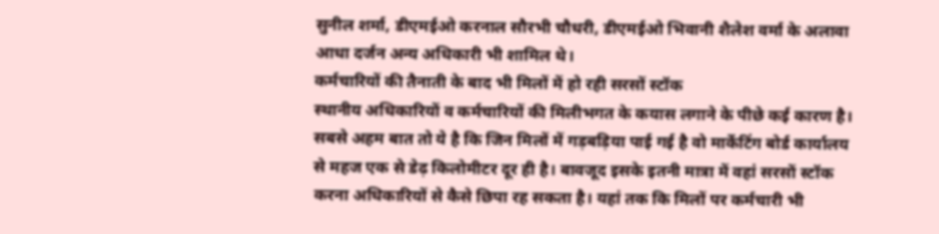सुनील शर्मा, डीएमईओ करनाल सौरभी चौधरी, डीएमईओ भिवानी शैलेश वर्मा के अलावा आधा दर्जन अन्य अधिकारी भी शामिल थे।
कर्मचारियों की तैनाती के बाद भी मिलों में हो रही सरसों स्टॉक
स्थानीय अधिकारियों व कर्मचारियों की मिलीभगत के कयास लगाने के पीछे कई कारण है। सबसे अहम बात तो ये है कि जिन मिलों में गड़बड़िया पाई गई है वो मार्केटिंग बोर्ड कार्यालय से महज एक से डेढ़ किलोमीटर दूर ही है। बावजूद इसके इतनी मात्रा में वहां सरसों स्टॉक करना अधिकारियों से कैसे छिपा रह सकता है। यहां तक कि मिलों पर कर्मचारी भी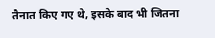तैनात किए गए थे, इसके बाद भी जितना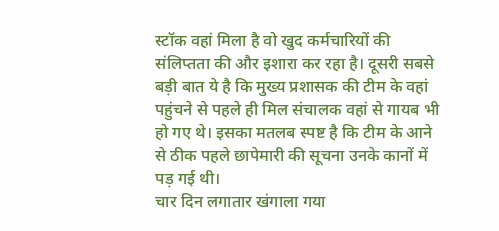स्टॉक वहां मिला है वो खुद कर्मचारियों की संलिप्तता की और इशारा कर रहा है। दूसरी सबसे बड़ी बात ये है कि मुख्य प्रशासक की टीम के वहां पहुंचने से पहले ही मिल संचालक वहां से गायब भी हो गए थे। इसका मतलब स्पष्ट है कि टीम के आने से ठीक पहले छापेमारी की सूचना उनके कानों में पड़ गई थी।
चार दिन लगातार खंगाला गया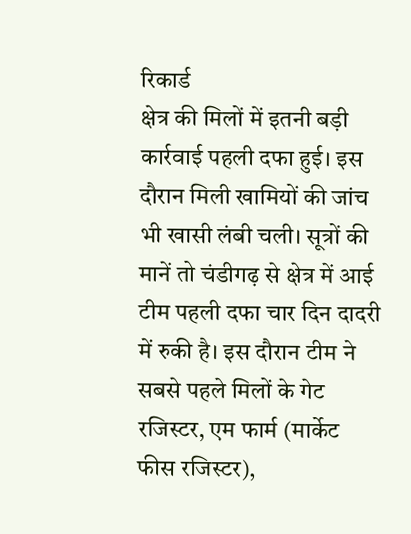रिकार्ड
क्षेत्र की मिलों में इतनी बड़ी कार्रवाई पहली दफा हुई। इस दौरान मिली खामियों की जांच भी खासी लंबी चली। सूत्रों की मानें तो चंडीगढ़ से क्षेत्र में आई टीम पहली दफा चार दिन दादरी में रुकी है। इस दौरान टीम ने सबसे पहले मिलों के गेट रजिस्टर, एम फार्म (मार्केट फीस रजिस्टर),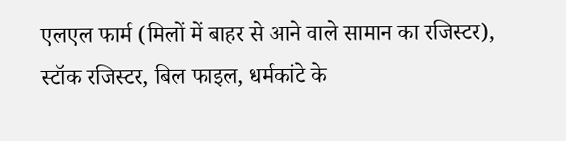एलएल फार्म (मिलों में बाहर से आने वाले सामान का रजिस्टर), स्टॉक रजिस्टर, बिल फाइल, धर्मकांटे के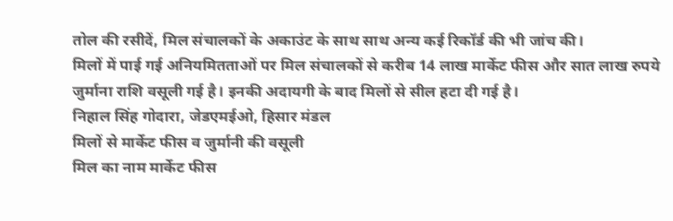तोल की रसीदें, मिल संचालकों के अकाउंट के साथ साथ अन्य कई रिकॉर्ड की भी जांच की।
मिलों में पाई गई अनियमितताओं पर मिल संचालकों से करीब 14 लाख मार्केट फीस और सात लाख रुपये जुर्माना राशि वसूली गई है। इनकी अदायगी के बाद मिलों से सील हटा दी गई है।
निहाल सिंह गोदारा, जेडएमईओ, हिसार मंडल
मिलों से मार्केट फीस व जुर्मानी की वसूली
मिल का नाम मार्केट फीस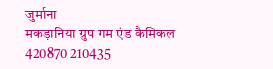जुर्माना
मकड़ानिया ग्रुप गम एंड कैमिकल 420870 210435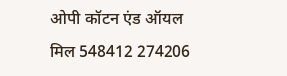ओपी कॉटन एंड ऑयल मिल 548412 274206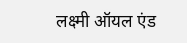लक्ष्मी ऑयल एंड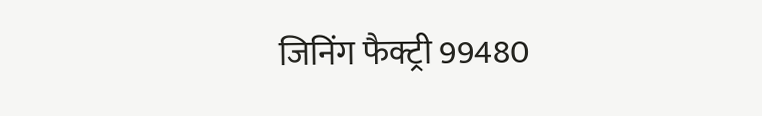जिनिंग फैक्ट्री 99480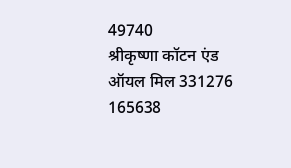49740
श्रीकृष्णा कॉटन एंड ऑयल मिल 331276 165638